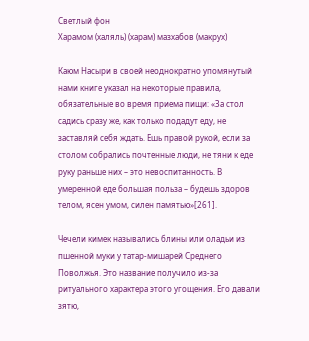Светлый фон
Харамом (халяль) (харам) мазхабов (макрух)

Каюм Насыри в своей неоднократно упомянутый нами книге указал на некоторые правила, обязательные во время приема пищи: «За стол садись сразу же, как только подадут еду, не заставляй себя ждать. Ешь правой рукой, если за столом собрались почтенные люди, не тяни к еде руку раньше них – это невоспитанность. В умеренной еде большая польза – будешь здоров телом, ясен умом, силен памятью»[261].

Чечели кимек назывались блины или оладьи из пшенной муки у татар-мишарей Среднего Поволжья. Это название получило из-за ритуального характера этого угощения. Его давали зятю,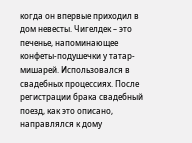когда он впервые приходил в дом невесты. Чигелдек – это печенье, напоминающее конфеты-подушечки у татар-мишарей. Использовался в свадебных процессиях. После регистрации брака свадебный поезд, как это описано, направлялся к дому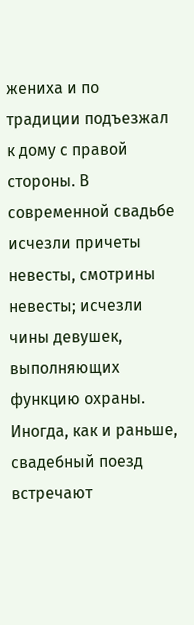жениха и по традиции подъезжал к дому с правой стороны. В современной свадьбе исчезли причеты невесты, смотрины невесты; исчезли чины девушек, выполняющих функцию охраны. Иногда, как и раньше, свадебный поезд встречают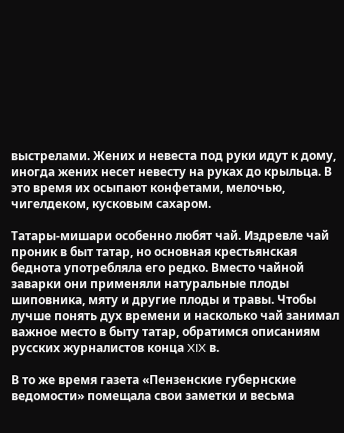выстрелами. Жених и невеста под руки идут к дому, иногда жених несет невесту на руках до крыльца. В это время их осыпают конфетами, мелочью, чигелдеком, кусковым сахаром.

Татары-мишари особенно любят чай. Издревле чай проник в быт татар, но основная крестьянская беднота употребляла его редко. Вместо чайной заварки они применяли натуральные плоды шиповника, мяту и другие плоды и травы. Чтобы лучше понять дух времени и насколько чай занимал важное место в быту татар, обратимся описаниям русских журналистов конца XIX в.

В то же время газета «Пензенские губернские ведомости» помещала свои заметки и весьма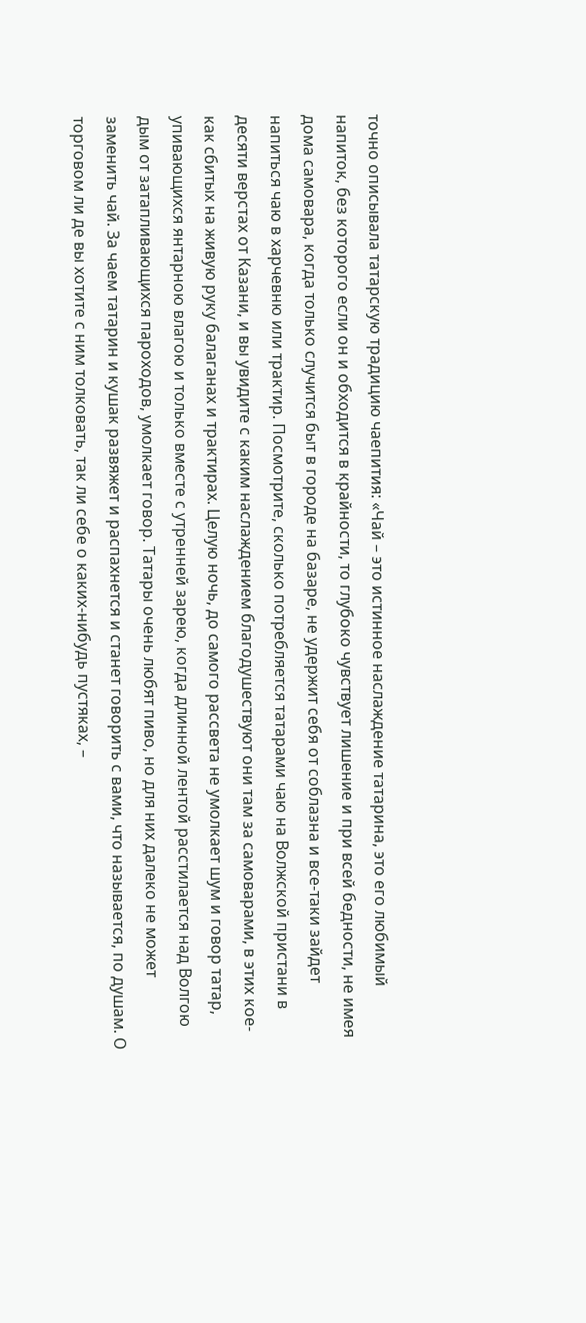точно описывала татарскую традицию чаепития: «Чай – это истинное наслаждение татарина, это его любимый напиток, без которого если он и обходится в крайности, то глубоко чувствует лишение и при всей бедности, не имея дома самовара, когда только случится быт в городе на базаре, не удержит себя от соблазна и все-таки зайдет напиться чаю в харчевню или трактир. Посмотрите, сколько потребляется татарами чаю на Волжской пристани в десяти верстах от Казани, и вы увидите с каким наслаждением благодушествуют они там за самоварами, в этих кое-как сбитых на живую руку балаганах и трактирах. Целую ночь, до самого рассвета не умолкает шум и говор татар, упивающихся янтарною влагою и только вместе с утренней зарею, когда длинной лентой расстилается над Волгою дым от затапливающихся пароходов, умолкает говор. Татары очень любят пиво, но для них далеко не может заменить чай. За чаем татарин и кушак развяжет и распахнется и станет говорить с вами, что называется, по душам. О торговом ли де вы хотите с ним толковать, так ли себе о каких-нибудь пустяках, –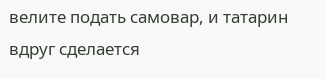велите подать самовар, и татарин вдруг сделается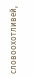словоохотливей,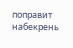поправит набекрень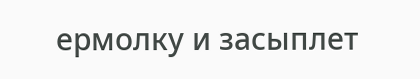ермолку и засыплет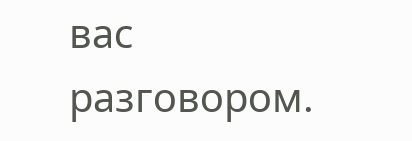вас разговором.